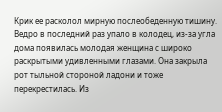Крик ее расколол мирную послеобеденную тишину. Ведро в последний раз упало в колодец, из-за угла дома появилась молодая женщина с широко раскрытыми удивленными глазами. Она закрыла рот тыльной стороной ладони и тоже перекрестилась. Из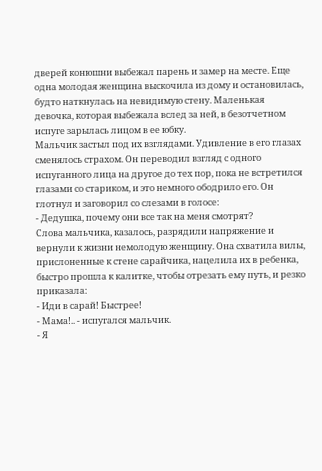дверей конюшни выбежал парень и замер на месте. Еще одна молодая женщина выскочила из дому и остановилась, будто наткнулась на невидимую стену. Маленькая девочка, которая выбежала вслед за ней, в безотчетном испуге зарылась лицом в ее юбку.
Мальчик застыл под их взглядами. Удивление в его глазах сменялось страхом. Он переводил взгляд с одного испуганного лица на другое до тех пор, пока не встретился глазами со стариком, и это немного ободрило его. Он глотнул и заговорил со слезами в голосе:
- Дедушка, почему они все так на меня смотрят?
Слова мальчика, казалось, разрядили напряжение и вернули к жизни немолодую женщину. Она схватила вилы, прислоненные к стене сарайчика, нацелила их в ребенка, быстро прошла к калитке, чтобы отрезать ему путь, и резко приказала:
- Иди в сарай! Быстрее!
- Мама!.. - испугался мальчик.
- Я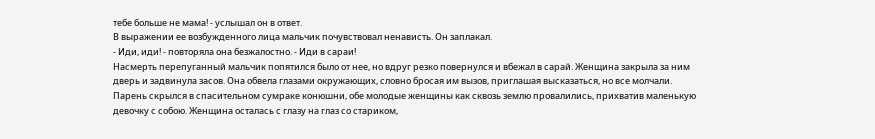тебе больше не мама! - услышал он в ответ.
В выражении ее возбужденного лица мальчик почувствовал ненависть. Он заплакал.
- Иди, иди! - повторяла она безжалостно. - Иди в сараи!
Насмерть перепуганный мальчик попятился было от нее, но вдруг резко повернулся и вбежал в сарай. Женщина закрыла за ним дверь и задвинула засов. Она обвела глазами окружающих, словно бросая им вызов, приглашая высказаться, но все молчали. Парень скрылся в спасительном сумраке конюшни, обе молодые женщины как сквозь землю провалились, прихватив маленькую девочку с собою. Женщина осталась с глазу на глаз со стариком,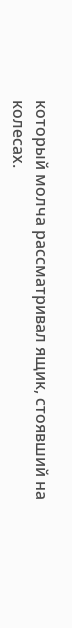который молча рассматривал ящик, стоявший на колесах.